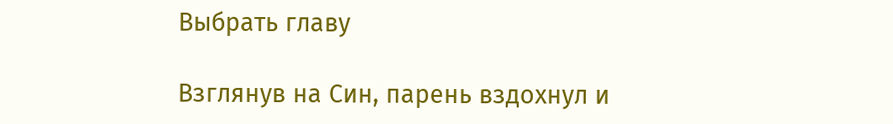Выбрать главу

Взглянув на Син, парень вздохнул и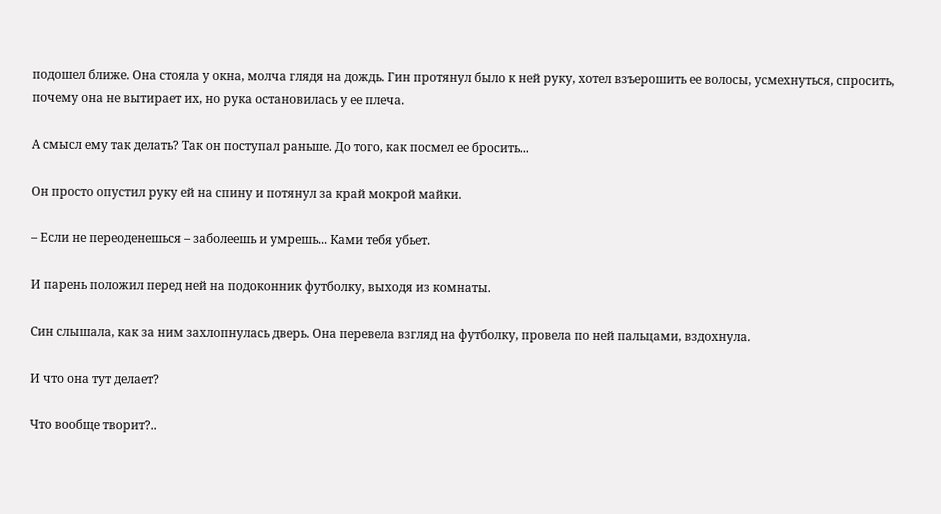подошел ближе. Она стояла у окна, молча глядя на дождь. Гин протянул было к ней руку, хотел взъерошить ее волосы, усмехнуться, спросить, почему она не вытирает их, но рука остановилась у ее плеча.

А смысл ему так делать? Так он поступал раньше. До того, как посмел ее бросить...

Он просто опустил руку ей на спину и потянул за край мокрой майки.

– Если не переоденешься – заболеешь и умрешь... Ками тебя убьет.

И парень положил перед ней на подоконник футболку, выходя из комнаты.

Син слышала, как за ним захлопнулась дверь. Она перевела взгляд на футболку, провела по ней пальцами, вздохнула.

И что она тут делает?

Что вообще творит?..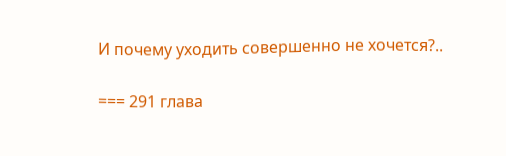И почему уходить совершенно не хочется?..

=== 291 глава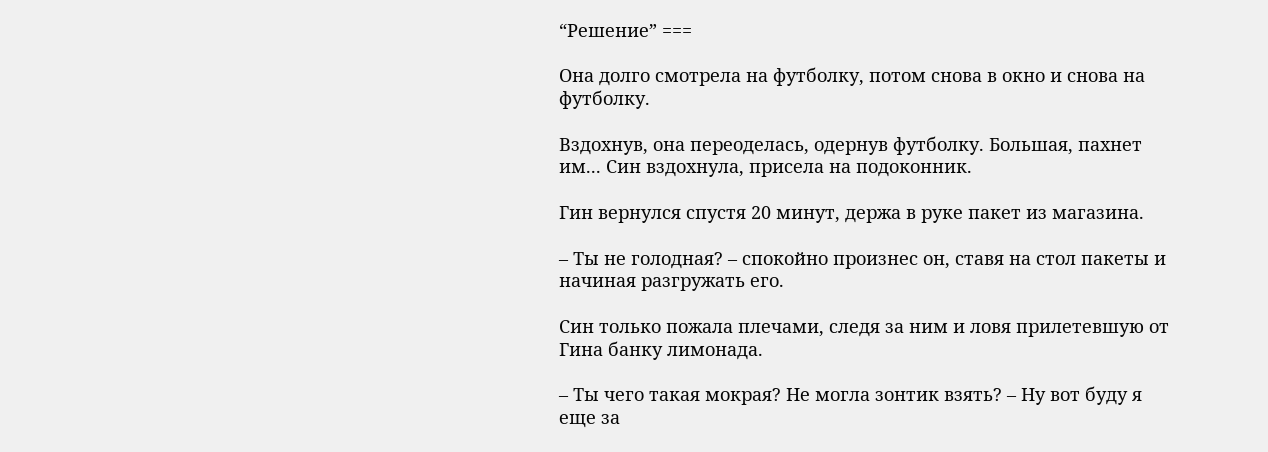“Решение” ===

Она долго смотрела на футболку, потом снова в окно и снова на футболку.

Вздохнув, она переоделась, одернув футболку. Большая, пахнет им... Син вздохнула, присела на подоконник.

Гин вернулся спустя 20 минут, держа в руке пакет из магазина.

– Ты не голодная? – спокойно произнес он, ставя на стол пакеты и начиная разгружать его.

Син только пожала плечами, следя за ним и ловя прилетевшую от Гина банку лимонада.

– Ты чего такая мокрая? Не могла зонтик взять? – Ну вот буду я еще за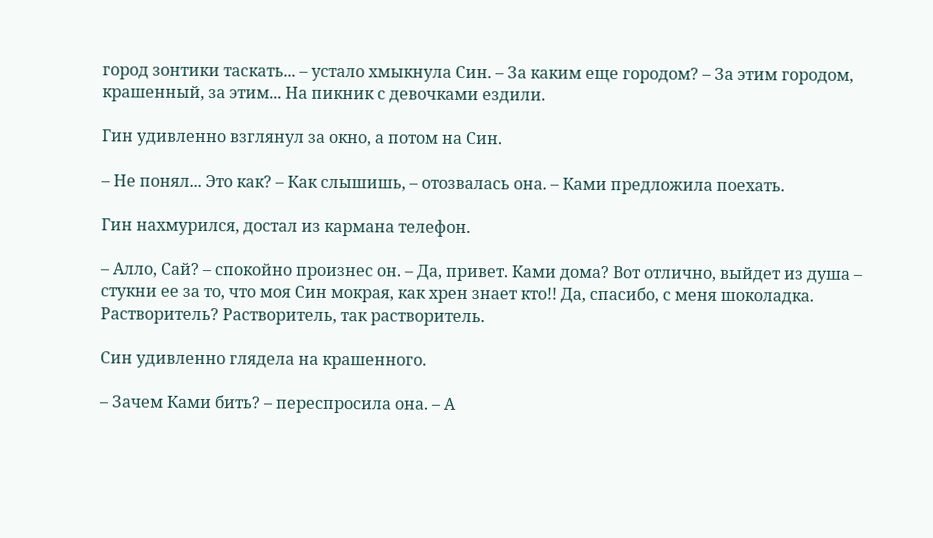город зонтики таскать... – устало хмыкнула Син. – За каким еще городом? – За этим городом, крашенный, за этим... На пикник с девочками ездили.

Гин удивленно взглянул за окно, а потом на Син.

– Не понял... Это как? – Как слышишь, – отозвалась она. – Ками предложила поехать.

Гин нахмурился, достал из кармана телефон.

– Алло, Сай? – спокойно произнес он. – Да, привет. Ками дома? Вот отлично, выйдет из душа – стукни ее за то, что моя Син мокрая, как хрен знает кто!! Да, спасибо, с меня шоколадка. Растворитель? Растворитель, так растворитель.

Син удивленно глядела на крашенного.

– Зачем Ками бить? – переспросила она. – А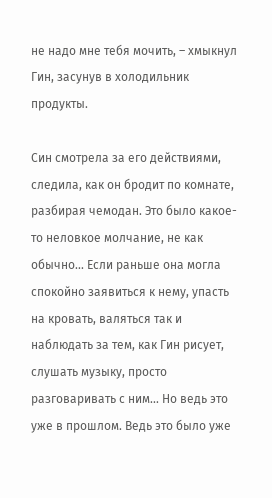не надо мне тебя мочить, – хмыкнул Гин, засунув в холодильник продукты.

Син смотрела за его действиями, следила, как он бродит по комнате, разбирая чемодан. Это было какое-то неловкое молчание, не как обычно... Если раньше она могла спокойно заявиться к нему, упасть на кровать, валяться так и наблюдать за тем, как Гин рисует, слушать музыку, просто разговаривать с ним... Но ведь это уже в прошлом. Ведь это было уже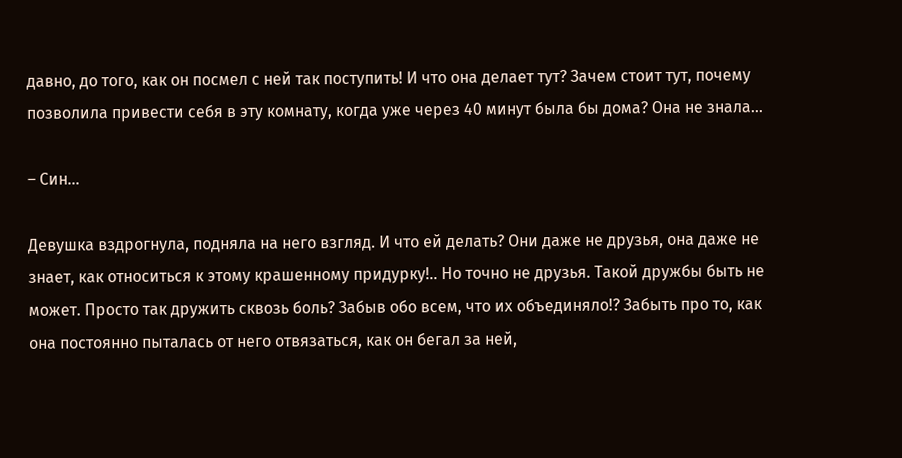давно, до того, как он посмел с ней так поступить! И что она делает тут? Зачем стоит тут, почему позволила привести себя в эту комнату, когда уже через 40 минут была бы дома? Она не знала...

– Син...

Девушка вздрогнула, подняла на него взгляд. И что ей делать? Они даже не друзья, она даже не знает, как относиться к этому крашенному придурку!.. Но точно не друзья. Такой дружбы быть не может. Просто так дружить сквозь боль? Забыв обо всем, что их объединяло!? Забыть про то, как она постоянно пыталась от него отвязаться, как он бегал за ней,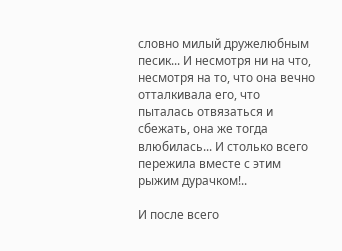словно милый дружелюбным песик... И несмотря ни на что, несмотря на то, что она вечно отталкивала его, что пыталась отвязаться и сбежать, она же тогда влюбилась... И столько всего пережила вместе с этим рыжим дурачком!..

И после всего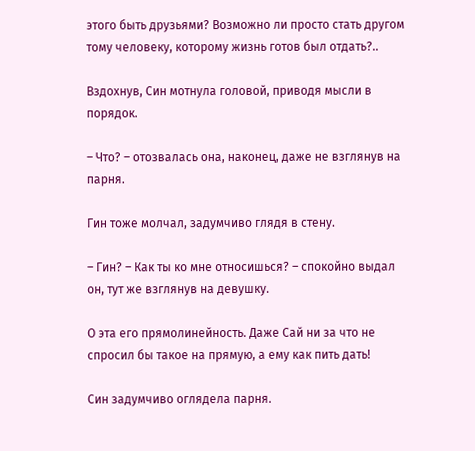этого быть друзьями? Возможно ли просто стать другом тому человеку, которому жизнь готов был отдать?..

Вздохнув, Син мотнула головой, приводя мысли в порядок.

– Что? – отозвалась она, наконец, даже не взглянув на парня.

Гин тоже молчал, задумчиво глядя в стену.

– Гин? – Как ты ко мне относишься? – спокойно выдал он, тут же взглянув на девушку.

О эта его прямолинейность. Даже Сай ни за что не спросил бы такое на прямую, а ему как пить дать!

Син задумчиво оглядела парня.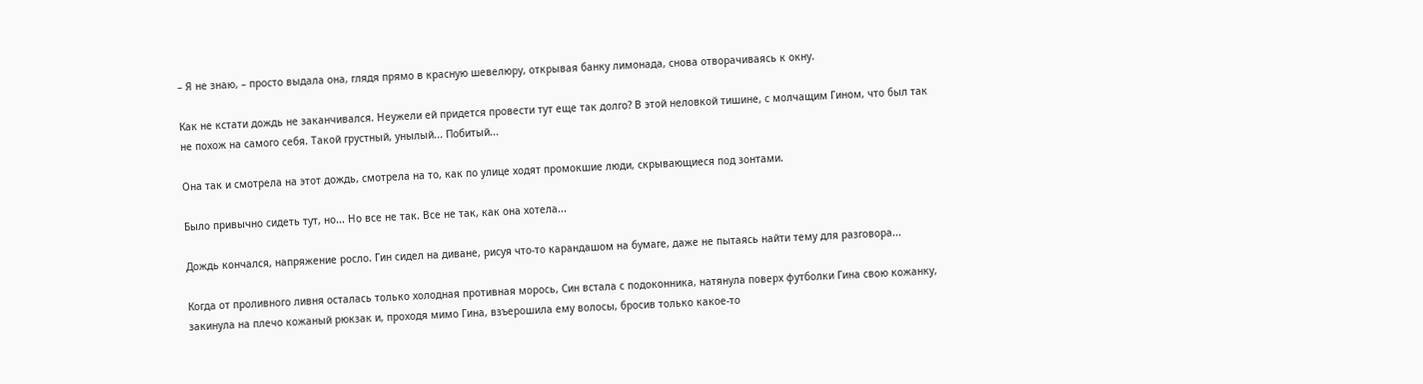– Я не знаю, – просто выдала она, глядя прямо в красную шевелюру, открывая банку лимонада, снова отворачиваясь к окну.

Как не кстати дождь не заканчивался. Неужели ей придется провести тут еще так долго? В этой неловкой тишине, с молчащим Гином, что был так не похож на самого себя. Такой грустный, унылый... Побитый...

Она так и смотрела на этот дождь, смотрела на то, как по улице ходят промокшие люди, скрывающиеся под зонтами.

Было привычно сидеть тут, но... Но все не так. Все не так, как она хотела...

Дождь кончался, напряжение росло. Гин сидел на диване, рисуя что-то карандашом на бумаге, даже не пытаясь найти тему для разговора...

Когда от проливного ливня осталась только холодная противная морось, Син встала с подоконника, натянула поверх футболки Гина свою кожанку, закинула на плечо кожаный рюкзак и, проходя мимо Гина, взъерошила ему волосы, бросив только какое-то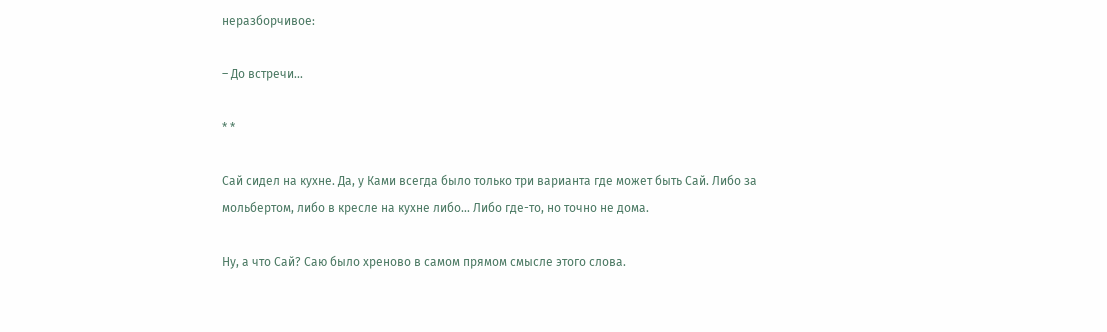неразборчивое:

– До встречи...

* *

Сай сидел на кухне. Да, у Ками всегда было только три варианта где может быть Сай. Либо за мольбертом, либо в кресле на кухне либо... Либо где-то, но точно не дома.

Ну, а что Сай? Саю было хреново в самом прямом смысле этого слова.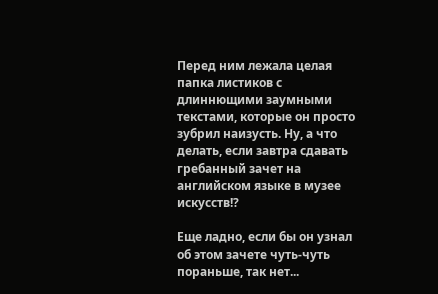Перед ним лежала целая папка листиков с длиннющими заумными текстами, которые он просто зубрил наизусть. Ну, а что делать, если завтра сдавать гребанный зачет на английском языке в музее искусств!?

Еще ладно, если бы он узнал об этом зачете чуть-чуть пораньше, так нет...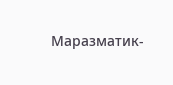Маразматик-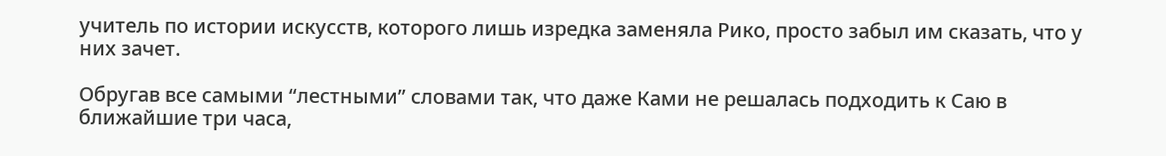учитель по истории искусств, которого лишь изредка заменяла Рико, просто забыл им сказать, что у них зачет.

Обругав все самыми “лестными” словами так, что даже Ками не решалась подходить к Саю в ближайшие три часа,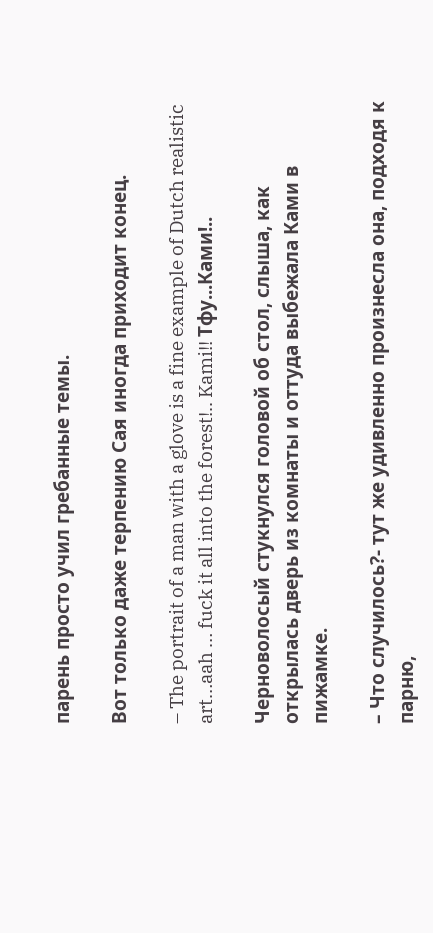парень просто учил гребанные темы.

Вот только даже терпению Сая иногда приходит конец.

– The portrait of a man with a glove is a fine example of Dutch realistic art…aah … fuck it all into the forest!.. Kami!! Тфу...Ками!..

Черноволосый стукнулся головой об стол, слыша, как открылась дверь из комнаты и оттуда выбежала Ками в пижамке.

– Что случилось?- тут же удивленно произнесла она, подходя к парню,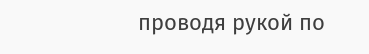проводя рукой по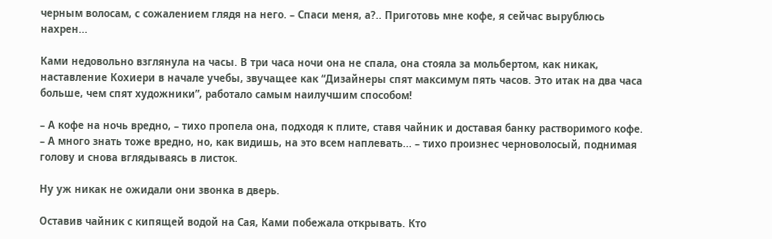черным волосам, с сожалением глядя на него. – Спаси меня, а?.. Приготовь мне кофе, я сейчас вырублюсь нахрен...

Ками недовольно взглянула на часы. В три часа ночи она не спала, она стояла за мольбертом, как никак, наставление Кохиери в начале учебы, звучащее как “Дизайнеры спят максимум пять часов. Это итак на два часа больше, чем спят художники”, работало самым наилучшим способом!

– А кофе на ночь вредно, – тихо пропела она, подходя к плите, ставя чайник и доставая банку растворимого кофе. – А много знать тоже вредно, но, как видишь, на это всем наплевать... – тихо произнес черноволосый, поднимая голову и снова вглядываясь в листок.

Ну уж никак не ожидали они звонка в дверь.

Оставив чайник с кипящей водой на Сая, Ками побежала открывать. Кто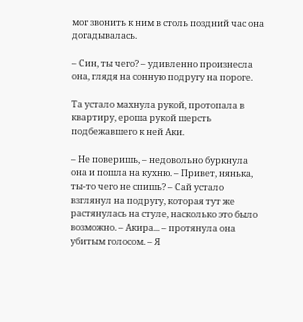мог звонить к ним в столь поздний час она догадывалась.

– Син, ты чего? – удивленно произнесла она, глядя на сонную подругу на пороге.

Та устало махнула рукой, протопала в квартиру, ероша рукой шерсть подбежавшего к ней Аки.

– Не поверишь, – недовольно буркнула она и пошла на кухню. – Привет, нянька, ты-то чего не спишь? – Сай устало взглянул на подругу, которая тут же растянулась на стуле, насколько это было возможно. – Акира... – протянула она убитым голосом. – Я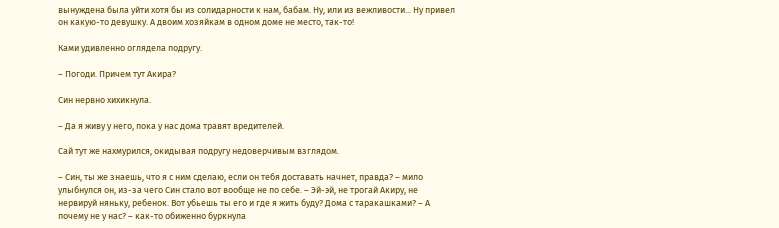вынуждена была уйти хотя бы из солидарности к нам, бабам. Ну, или из вежливости... Ну привел он какую-то девушку. А двоим хозяйкам в одном доме не место, так-то!

Ками удивленно оглядела подругу.

– Погоди. Причем тут Акира?

Син нервно хихикнула.

– Да я живу у него, пока у нас дома травят вредителей.

Сай тут же нахмурился, окидывая подругу недоверчивым взглядом.

– Син, ты же знаешь, что я с ним сделаю, если он тебя доставать начнет, правда? – мило улыбнулся он, из-за чего Син стало вот вообще не по себе. – Эй-эй, не трогай Акиру, не нервируй няньку, ребенок. Вот убьешь ты его и где я жить буду? Дома с таракашками? – А почему не у нас? – как-то обиженно буркнула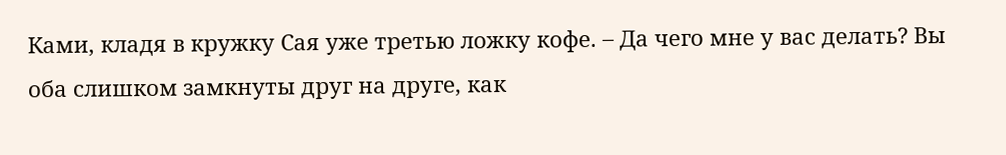Ками, кладя в кружку Сая уже третью ложку кофе. – Да чего мне у вас делать? Вы оба слишком замкнуты друг на друге, как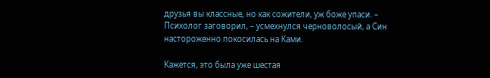друзья вы классные, но как сожители, уж боже упаси. – Психолог заговорил, – усмехнулся черноволосый, а Син настороженно покосилась на Ками.

Кажется, это была уже шестая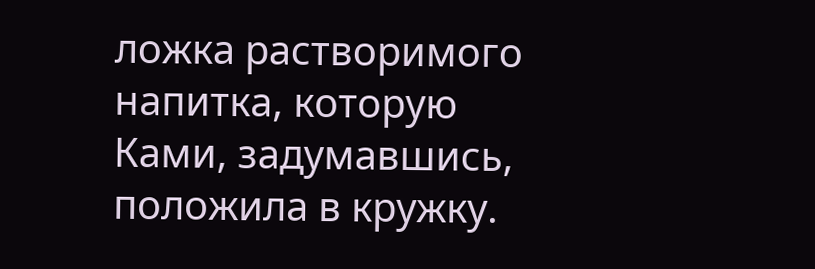ложка растворимого напитка, которую Ками, задумавшись, положила в кружку.